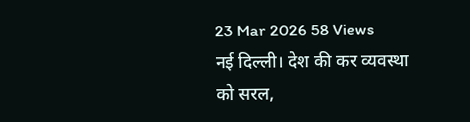23 Mar 2026 58 Views
नई दिल्ली। देश की कर व्यवस्था को सरल,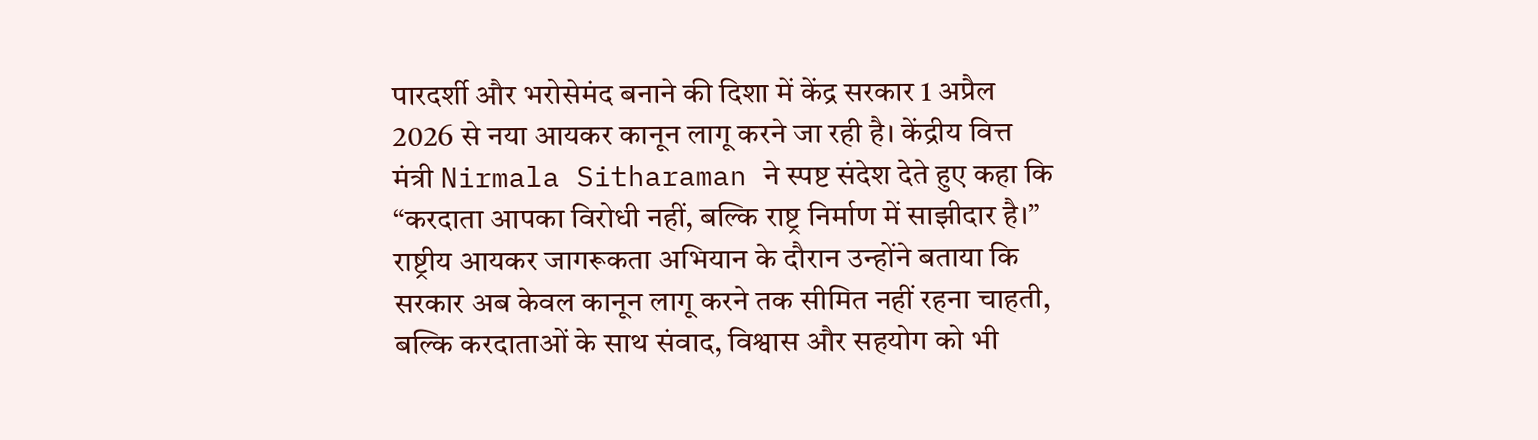पारदर्शी और भरोसेमंद बनाने की दिशा में केंद्र सरकार 1 अप्रैल 2026 से नया आयकर कानून लागू करने जा रही है। केंद्रीय वित्त मंत्री Nirmala Sitharaman ने स्पष्ट संदेश देते हुए कहा कि “करदाता आपका विरोधी नहीं, बल्कि राष्ट्र निर्माण में साझीदार है।”
राष्ट्रीय आयकर जागरूकता अभियान के दौरान उन्होंने बताया कि सरकार अब केवल कानून लागू करने तक सीमित नहीं रहना चाहती, बल्कि करदाताओं के साथ संवाद, विश्वास और सहयोग को भी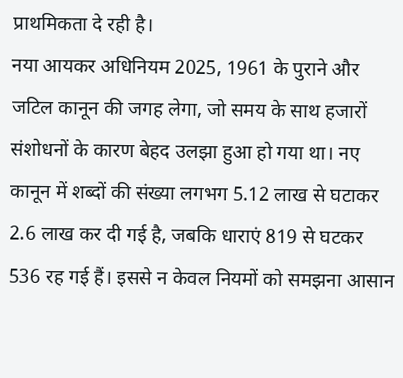प्राथमिकता दे रही है।
नया आयकर अधिनियम 2025, 1961 के पुराने और जटिल कानून की जगह लेगा, जो समय के साथ हजारों संशोधनों के कारण बेहद उलझा हुआ हो गया था। नए कानून में शब्दों की संख्या लगभग 5.12 लाख से घटाकर 2.6 लाख कर दी गई है, जबकि धाराएं 819 से घटकर 536 रह गई हैं। इससे न केवल नियमों को समझना आसान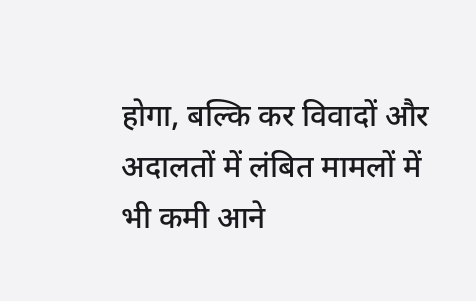होगा, बल्कि कर विवादों और अदालतों में लंबित मामलों में भी कमी आने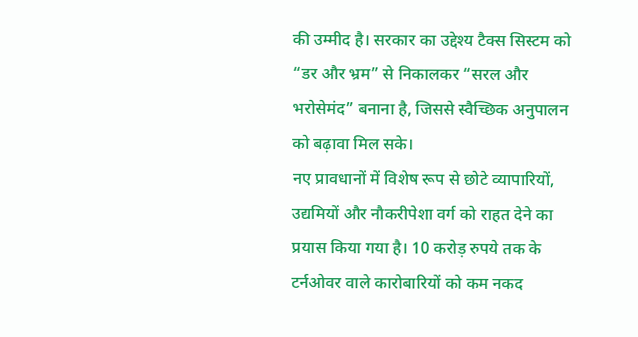की उम्मीद है। सरकार का उद्देश्य टैक्स सिस्टम को “डर और भ्रम” से निकालकर “सरल और भरोसेमंद” बनाना है, जिससे स्वैच्छिक अनुपालन को बढ़ावा मिल सके।
नए प्रावधानों में विशेष रूप से छोटे व्यापारियों, उद्यमियों और नौकरीपेशा वर्ग को राहत देने का प्रयास किया गया है। 10 करोड़ रुपये तक के टर्नओवर वाले कारोबारियों को कम नकद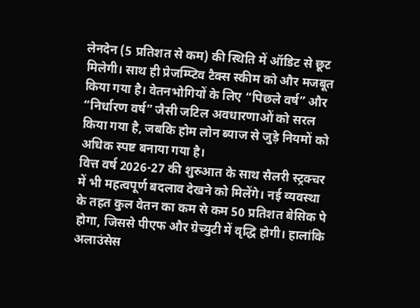लेनदेन (5 प्रतिशत से कम) की स्थिति में ऑडिट से छूट मिलेगी। साथ ही प्रेजम्प्टिव टैक्स स्कीम को और मजबूत किया गया है। वेतनभोगियों के लिए “पिछले वर्ष” और “निर्धारण वर्ष” जैसी जटिल अवधारणाओं को सरल किया गया है, जबकि होम लोन ब्याज से जुड़े नियमों को अधिक स्पष्ट बनाया गया है।
वित्त वर्ष 2026-27 की शुरुआत के साथ सैलरी स्ट्रक्चर में भी महत्वपूर्ण बदलाव देखने को मिलेंगे। नई व्यवस्था के तहत कुल वेतन का कम से कम 50 प्रतिशत बेसिक पे होगा, जिससे पीएफ और ग्रेच्युटी में वृद्धि होगी। हालांकि अलाउंसेस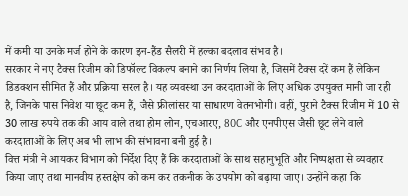में कमी या उनके मर्ज होने के कारण इन-हैंड सैलरी में हल्का बदलाव संभव है।
सरकार ने नए टैक्स रिजीम को डिफॉल्ट विकल्प बनाने का निर्णय लिया है, जिसमें टैक्स दरें कम हैं लेकिन डिडक्शन सीमित हैं और प्रक्रिया सरल है। यह व्यवस्था उन करदाताओं के लिए अधिक उपयुक्त मानी जा रही है, जिनके पास निवेश या छूट कम हैं, जैसे फ्रीलांसर या साधारण वेतनभोगी। वहीं, पुराने टैक्स रिजीम में 10 से 30 लाख रुपये तक की आय वाले तथा होम लोन, एचआरए, 80C और एनपीएस जैसी छूट लेने वाले करदाताओं के लिए अब भी लाभ की संभावना बनी हुई है।
वित्त मंत्री ने आयकर विभाग को निर्देश दिए हैं कि करदाताओं के साथ सहानुभूति और निष्पक्षता से व्यवहार किया जाए तथा मानवीय हस्तक्षेप को कम कर तकनीक के उपयोग को बढ़ाया जाए। उन्होंने कहा कि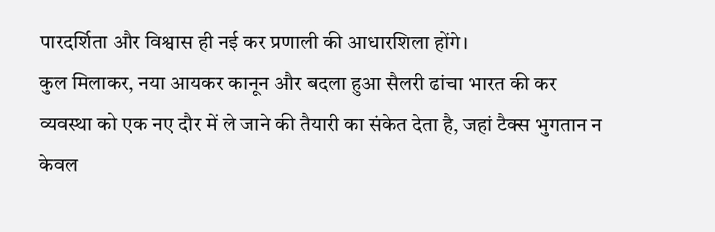पारदर्शिता और विश्वास ही नई कर प्रणाली की आधारशिला होंगे।
कुल मिलाकर, नया आयकर कानून और बदला हुआ सैलरी ढांचा भारत की कर व्यवस्था को एक नए दौर में ले जाने की तैयारी का संकेत देता है, जहां टैक्स भुगतान न केवल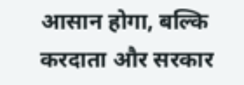आसान होगा, बल्कि करदाता और सरकार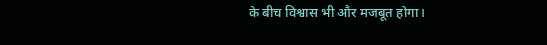के बीच विश्वास भी और मजबूत होगा।